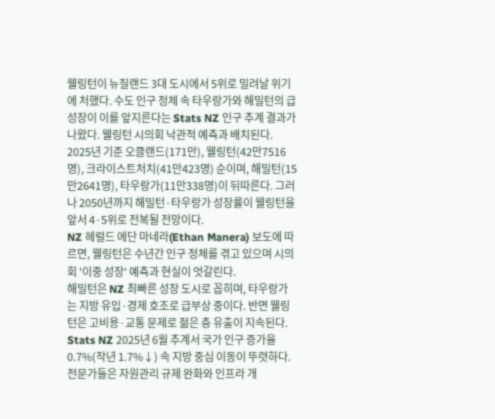웰링턴이 뉴질랜드 3대 도시에서 5위로 밀려날 위기에 처했다. 수도 인구 정체 속 타우랑가와 해밀턴의 급성장이 이를 앞지른다는 Stats NZ 인구 추계 결과가 나왔다. 웰링턴 시의회 낙관적 예측과 배치된다.
2025년 기준 오클랜드(171만), 웰링턴(42만7516명), 크라이스트처치(41만423명) 순이며, 해밀턴(15만2641명), 타우랑가(11만338명)이 뒤따른다. 그러나 2050년까지 해밀턴·타우랑가 성장률이 웰링턴을 앞서 4·5위로 전복될 전망이다.
NZ 헤럴드 에단 마네라(Ethan Manera) 보도에 따르면, 웰링턴은 수년간 인구 정체를 겪고 있으며 시의회 '이중 성장' 예측과 현실이 엇갈린다.
해밀턴은 NZ 최빠른 성장 도시로 꼽히며, 타우랑가는 지방 유입·경제 호조로 급부상 중이다. 반면 웰링턴은 고비용·교통 문제로 젊은 층 유출이 지속된다. Stats NZ 2025년 6월 추계서 국가 인구 증가율 0.7%(작년 1.7%↓) 속 지방 중심 이동이 뚜렷하다.
전문가들은 자원관리 규제 완화와 인프라 개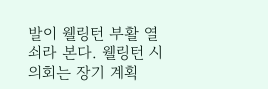발이 웰링턴 부활 열쇠라 본다. 웰링턴 시의회는 장기 계획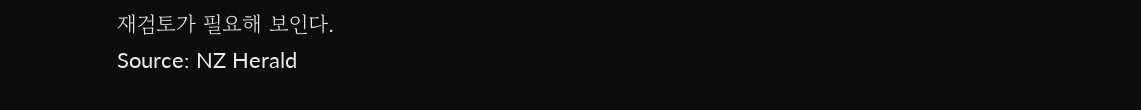재검토가 필요해 보인다.
Source: NZ Herald